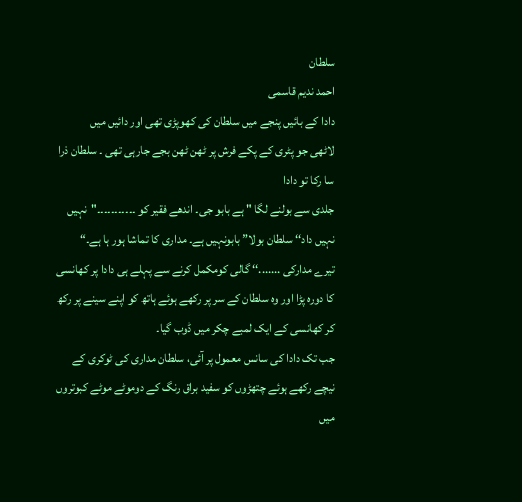سلطان
احمد ندیم قاسمی
دادا کے بائیں پنجے میں سلطان کی کھوپڑی تھی اور دائیں میں
لاٹھی جو پٹری کے پکے فرش پر ٹھن ٹھن بجے جارہی تھی ۔ سلطان ذرا سا رکا تو دادا
جلدی سے بولنے لگا " ہے بابو جی۔ اندھے فقیر کو ۔۔۔۔۔۔۔۔۔۔۔"نہیں نہیں داد‘‘ سلطان بولا” بابونہیں ہے۔ مداری کا تماشا ہور ہا ہے۔“
تیرے مدارکی .......‘‘ گالی کومکمل کرنے سے پہلے ہی دادا پر کھانسی کا دورہ پڑا اور وہ سلطان کے سر پر رکھے ہوئے ہاتھ کو اپنے سینے پر رکھ کر کھانسی کے ایک لمبے چکر میں ڈوب گیا۔
جب تک دادا کی سانس معمول پر آئی، سلطان مداری کی ٹوکری کے نیچے رکھے ہوئے چتھڑوں کو سفید براق رنگ کے دوموٹے موٹے کبوتروں میں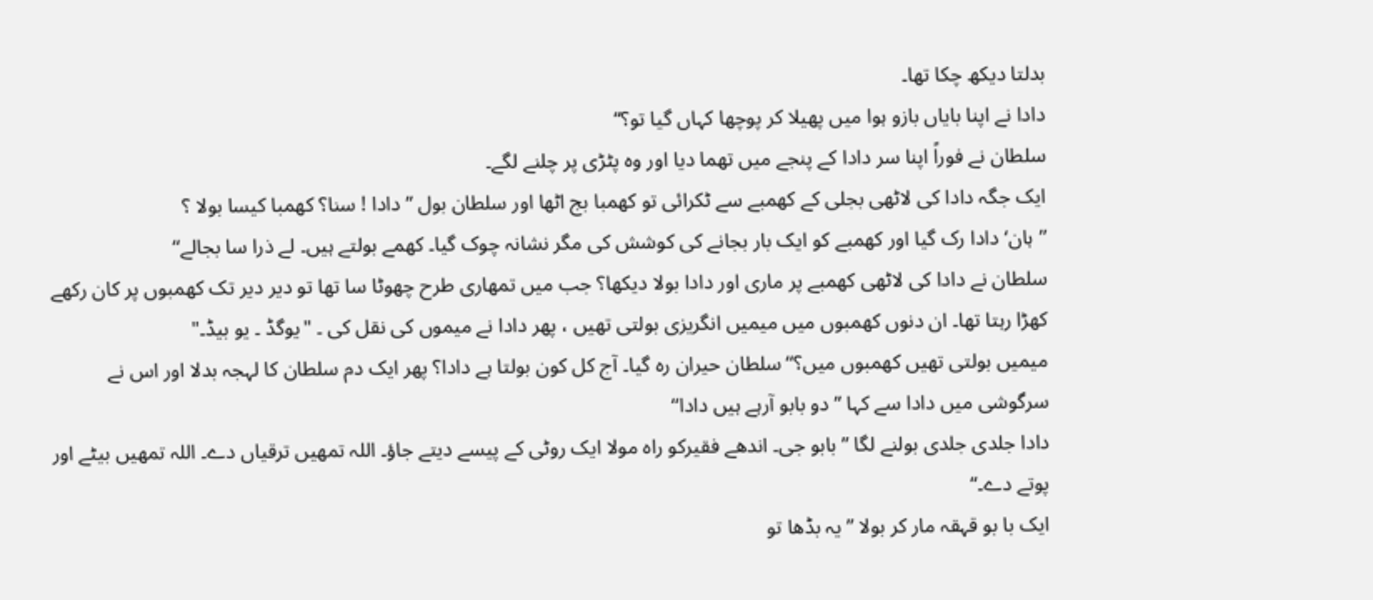بدلتا دیکھ چکا تھا۔
دادا نے اپنا بایاں بازو ہوا میں پھیلا کر پوچھا کہاں گیا تو؟“
سلطان نے فوراً اپنا سر دادا کے پنجے میں تھما دیا اور وہ پٹڑی پر چلنے لگے۔
ایک جگہ دادا کی لاٹھی بجلی کے کھمبے سے ٹکرائی تو کھمبا بج اٹھا اور سلطان بول ”دادا ! سنا؟ کھمبا کیسا بولا ؟
’’ہان‘ دادا رک گیا اور کھمبے کو ایک بار بجانے کی کوشش کی مگر نشانہ چوک گیا۔ کھمے بولتے ہیں۔ لے ذرا سا بجالے‘‘
سلطان نے دادا کی لاٹھی کھمبے پر ماری اور دادا بولا دیکھا؟ جب میں تمھاری طرح چھوٹا سا تھا تو دیر دیر تک کھمبوں پر کان رکھے کھڑا رہتا تھا۔ ان دنوں کھمبوں میں میمیں انگریزی بولتی تھیں ، پھر دادا نے میموں کی نقل کی ۔ "یوگڈ ۔ یو بیڈ۔"
میمیں بولتی تھیں کھمبوں میں؟‘‘سلطان حیران رہ گیا۔ آج کل کون بولتا ہے دادا؟ پھر ایک دم سلطان کا لہجہ بدلا اور اس نے سرگوشی میں دادا سے کہا ” دو بابو آرہے ہیں دادا‘‘
دادا جلدی جلدی بولنے لگا ” بابو جی۔ اندھے فقیرکو راہ مولا ایک روٹی کے پیسے دیتے جاؤ۔ اللہ تمھیں ترقیاں دے۔ اللہ تمھیں بیٹے اور پوتے دے۔“
ایک با بو قہقہ مار کر بولا ” یہ بڈھا تو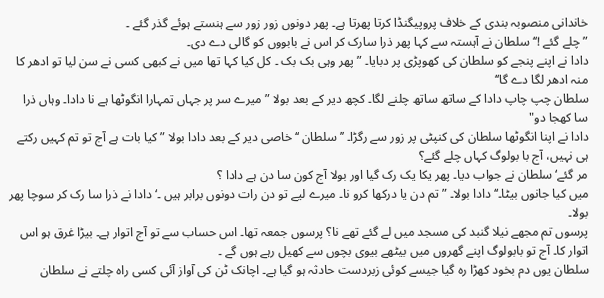خاندانی منصوبہ بندی کے خلاف پروپیگنڈا کرتا پھرتا ہے۔ پھر دونوں زور زور سے ہنستے ہوئے گذر گئے ۔
” چلے گئے !‘‘ سلطان نے آہستہ سے کہا پھر ذرا سارک کر اس نے بابووں کو گالی دے دی۔
دادا نے اپنے پنجے کو سلطان کی کھوپڑی پر دبایا۔ ” پھر وہی بک بک ۔ کل کیا کہا تھا میں نے کبھی کسی نے سن لیا تو ادھر کا منہ ادھر لگا دے گا‘‘
سلطان چپ چاپ دادا کے ساتھ ساتھ چلنے لگا۔ کچھ دیر کے بعد بولا ” میرے سر پر جہاں تمہارا انگوٹھا ہے نا دادا۔ وہاں ذرا سا کھجا دو"
دادا نے اپنا انگوٹھا سلطان کی کنپٹی پر زور سے رگڑا۔ ’’سلطان ‘‘ خاصی دیر کے بعد دادا بولا ” کیا بات ہے آج تو تم کہیں رکتے ہی نہیں، آج با بولوگ کہاں چلے گئے؟
مر گئے‘ سلطان نے جواب دیا۔ پھر یکا یک رک گیا اور بولا آج کون سا دن ہے دادا ؟
میں کیا جانوں بیٹا۔‘‘ دادا بولا۔ ” تم دن یا درکھا کرو نا۔ میرے لیے تو دن رات دونوں برابر ہیں ۔‘ دادا نے ذرا سا رک کر سوچا پھر بولا۔
پرسوں تم مجھے نیلا گنبد کی مسجد میں لے گئے تھے نا؟ پرسوں جمعہ تھا۔ اس حساب سے تو آج اتوار ہے۔ بیڑا غرق ہو اس اتوار کا۔ آج تو بابولوگ اپنے گھروں میں بیٹھے بیوی بچوں سے کھیل رہے ہوں گے ۔
سلطان یوں دم بخود کھڑا رہ گیا جیسے کوئی زبردست حادثہ ہو گیا ہے۔ اچانک ٹن کی آواز آئی کسی راہ چلتے نے سلطان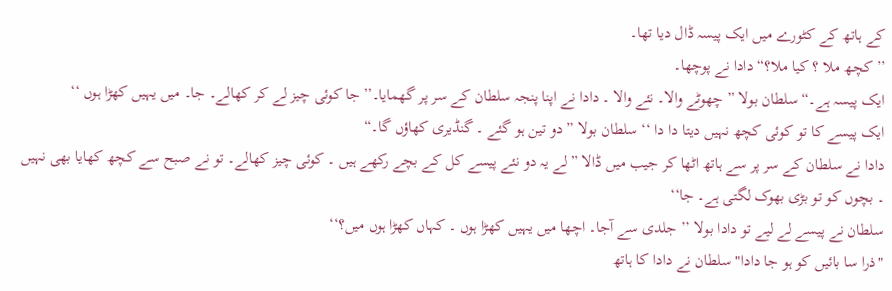کے ہاتھ کے کٹورے میں ایک پیسہ ڈال دیا تھا۔
’’ کچھ ملا ؟ کیا ملا؟“ دادا نے پوچھا۔
ایک پیسہ ہے۔“ سلطان بولا ” چھوٹے والا۔ نئے والا ۔ دادا نے اپنا پنجہ سلطان کے سر پر گھمایا۔’’جا کوئی چیز لے کر کھالے۔ جا۔ میں یہیں کھڑا ہوں ‘‘
ایک پیسے کا تو کوئی کچھ نہیں دیتا دا دا ‘‘ سلطان بولا ” دو تین ہو گئے ۔ گنڈیری کھاؤں گا۔“
دادا نے سلطان کے سر پر سے ہاتھ اٹھا کر جیب میں ڈالا ” لے یہ دو نئے پیسے کل کے بچے رکھے ہیں ۔ کوئی چیز کھالے۔ تو نے صبح سے کچھ کھایا بھی نہیں ۔ بچوں کو تو بڑی بھوک لگتی ہے۔ جا‘‘
سلطان نے پیسے لے لیے تو دادا بولا ’’ جلدی سے آجا۔ اچھا میں یہیں کھڑا ہوں ۔ کہاں کھڑا ہوں میں؟‘‘
"ذرا سا بائیں کو ہو جا دادا" سلطان نے دادا کا ہاتھ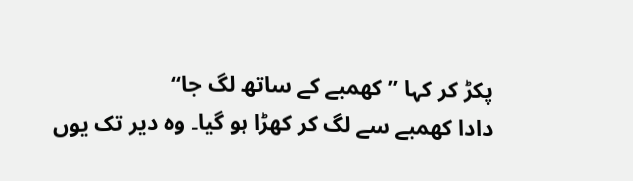پکڑ کر کہا ” کھمبے کے ساتھ لگ جا‘‘
دادا کھمبے سے لگ کر کھڑا ہو گیا۔ وہ دیر تک یوں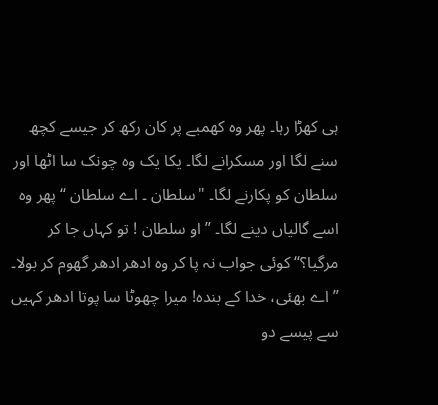ہی کھڑا رہا۔ پھر وہ کھمبے پر کان رکھ کر جیسے کچھ سنے لگا اور مسکرانے لگا۔ یکا یک وہ چونک سا اٹھا اور سلطان کو پکارنے لگا۔ "سلطان ۔ اے سلطان ‘‘ پھر وہ اسے گالیاں دینے لگا۔ ” او سلطان ! تو کہاں جا کر مرگیا؟‘‘ کوئی جواب نہ پا کر وہ ادھر ادھر گھوم کر بولا۔ ” اے بھئی، خدا کے بندہ! میرا چھوٹا سا پوتا ادھر کہیں سے پیسے دو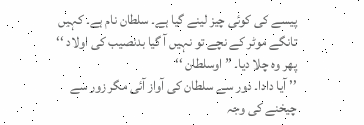پیسے کی کوئی چیز لینے گیا ہے۔ سلطان نام ہے۔ کہیں تانگے موٹر کے نچے تو نہیں آ گیا بدنصیب کی اولاد ‘‘ پھر وہ چلا دیا۔ ” اوسلطان ‘‘
’’ آیا دادا۔ دور سے سلطان کی آواز آئی مگر زور سے چیخنے کی وجہ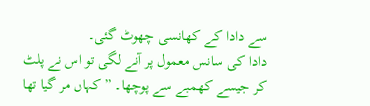سے دادا کے کھانسی چھوٹ گئی۔
دادا کی سانس معمول پر آنے لگی تو اس نے پلٹ کر جیسے کھمبے سے پوچھا۔ ” کہاں مر گیا تھا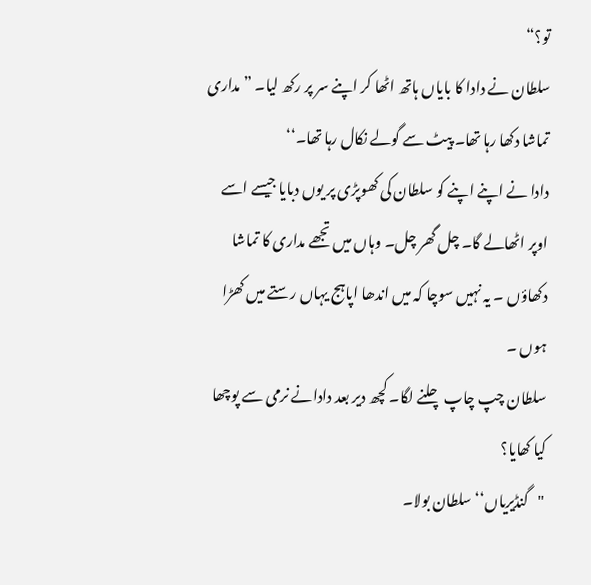تو؟“
سلطان نے دادا کا بایاں ہاتھ اٹھا کر اپنے سر پر رکھ لیا۔ ”مداری تماشا دکھا رہا تھا۔ پیٹ سے گولے نکال رہا تھا۔‘‘
دادا نے اپنے اپنے کو سلطان کی کھوپڑی پر یوں دبایا جیسے اسے اوپر اٹھالے گا۔ چل گھر چل۔ وہاں میں تجھے مداری کا تماشا دکھاؤں ۔ یہ نہیں سوچا کہ میں اندھا اپاہج یہاں رستے میں کھڑا ہوں ۔
سلطان چپ چاپ چلنے لگا۔ کچھ دیر بعد دادانے نرمی سے پوچھا کیا کھایا؟
"گنڈیریاں‘‘ سلطان بولا۔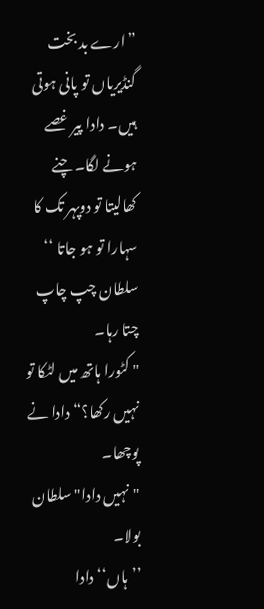”ارے بد بخت گنڈیریاں تو پانی ہوتی ہیں۔ دادا پیر غصے ہونے لگا۔ چنے کھالیتا تو دوپہر تک کا سہارا تو ہو جاتا ‘‘ سلطان چپ چاپ چتا رہا۔
" کٹورا ہاتھ میں لٹکا تو نہیں رکھا؟“ دادا نے پوچھا۔
"نہیں دادا" سلطان بولا۔
’’ہاں‘‘ دادا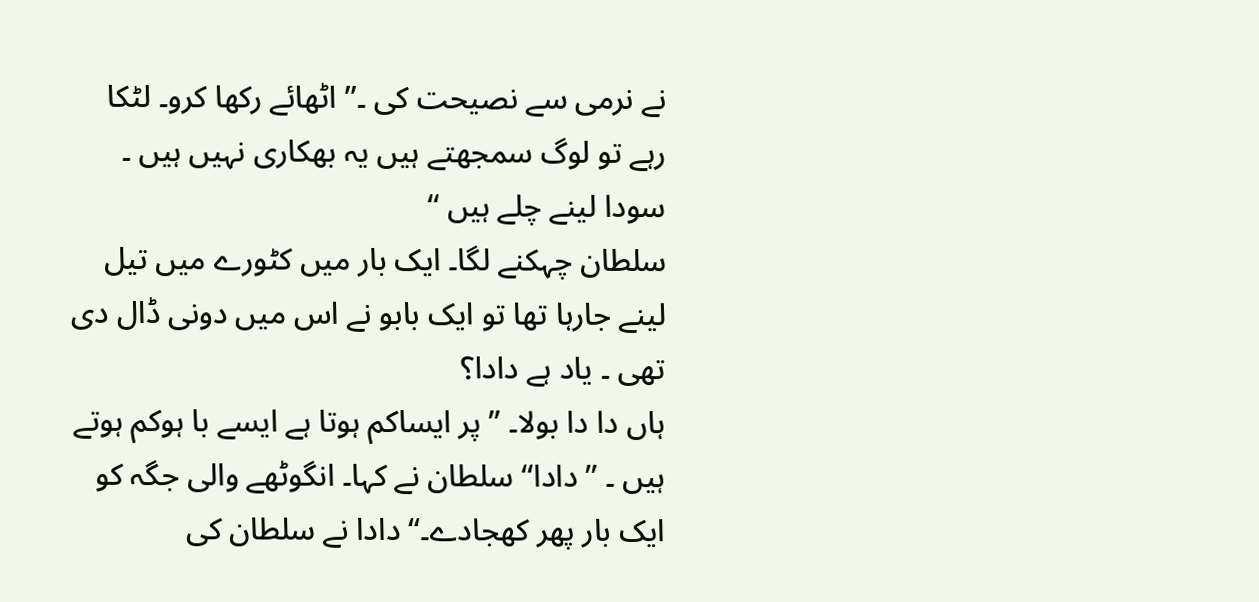نے نرمی سے نصیحت کی ۔’’ اٹھائے رکھا کرو۔ لٹکا رہے تو لوگ سمجھتے ہیں یہ بھکاری نہیں ہیں ۔ سودا لینے چلے ہیں ‘‘
سلطان چہکنے لگا۔ ایک بار میں کٹورے میں تیل لینے جارہا تھا تو ایک بابو نے اس میں دونی ڈال دی تھی ۔ یاد ہے دادا؟
ہاں دا دا بولا۔ ” پر ایساکم ہوتا ہے ایسے با ہوکم ہوتے ہیں ۔ ’’ دادا‘‘ سلطان نے کہا۔ انگوٹھے والی جگہ کو ایک بار پھر کھجادے۔“ دادا نے سلطان کی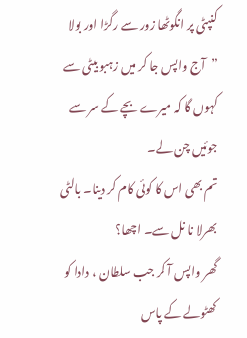کنپٹی پر انگوٹھا زور سے رگڑا اور بولا ”آج واپس جا کر میں زہبو بیٹی سے کہوں گا کہ میرے بچے کے سر سے جوئیں چن لے۔
تم بھی اس کا کوئی کام کر دینا۔ بالٹی بھرلا نا نل سے۔ اچھا؟
گھر واپس آ کر جب سلطان ، دادا کو کھٹولے کے پاس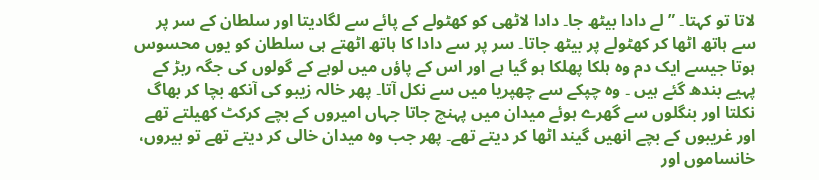لاتا تو کہتا۔ ” لے دادا بیٹھ جا۔ دادا لاٹھی کو کھٹولے کے پائے سے لگادیتا اور سلطان کے سر پر سے ہاتھ اٹھا کر کھٹولے پر بیٹھ جاتا۔ سر پر سے دادا کا ہاتھ اٹھتے ہی سلطان کو یوں محسوس ہوتا جیسے ایک دم وہ ہلکا پھلکا ہو گیا ہے اور اس کے پاؤں میں لوہے کے گولوں کی جگہ ربڑ کے پہیے بندھ گئے ہیں ۔ وہ چپکے سے چھپریا میں سے نکل آتا۔ پھر خالہ زیبو کی آنکھ بچا کر بھاگ نکلتا اور بنگلوں سے گھرے ہوئے میدان میں پہنچ جاتا جہاں امیروں کے بچے کرکٹ کھیلتے تھے اور غریبوں کے بچے انھیں گیند اٹھا کر دیتے تھے۔ پھر جب وہ میدان خالی کر دیتے تھے تو بیروں، خانساموں اور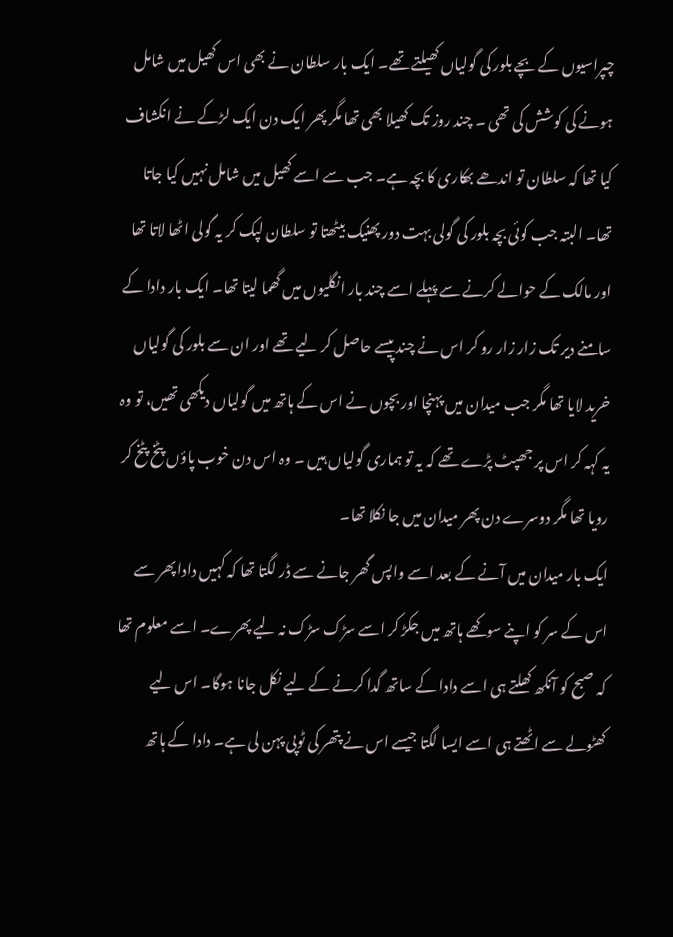چپراسیوں کے بچے بلور کی گولیاں کھیلتے تھے۔ ایک بار سلطان نے بھی اس کھیل میں شامل ہونے کی کوشش کی تھی ۔ چند روز تک کھیلا بھی تھا مگر پھر ایک دن ایک لڑکے نے انکشاف کیا تھا کہ سلطان تو اندھے بھکاری کا بچہ ہے۔ جب سے اسے کھیل میں شامل نہیں کیا جاتا تھا۔ البتہ جب کوئی بچہ بلور کی گولی بہت دور پھنیک بیٹھتا تو سلطان لپک کر یہ گولی اٹھا لاتا تھا اور مالک کے حوالے کرنے سے پہلے اسے چند بار انگلیوں میں گھما لیتا تھا۔ ایک بار دادا کے سامنے دیر تک زار زار رو کر اس نے چند پیسے حاصل کر لیے تھے اور ان سے بلور کی گولیاں خرید لایا تھا مگر جب میدان میں پہنچا اور بچوں نے اس کے ہاتھ میں گولیاں دیکھی تھیں، تو وہ یہ کہہ کر اس پر جھپٹ پڑے تھے کہ یہ تو ہماری گولیاں ہیں ۔ وہ اس دن خوب پاؤں پٹخ پٹخ کر رویا تھا مگر دوسرے دن پھر میدان میں جا نکلا تھا۔
ایک بار میدان میں آنے کے بعد اسے واپس گھر جانے سے ڈر لگتا تھا کہ کہیں دادا پھر سے اس کے سر کو اپنے سوکھے ہاتھ میں جکڑ کر اسے سڑک سڑک نہ لیے پھرے۔ اسے معلوم تھا کہ صبح کو آنکھ کھلتے ہی اسے دادا کے ساتھ گدا کرنے کے لیے نکل جانا ہوگا۔ اس لیے کھٹولے سے اٹھتے ہی اسے ایسا لگتا جیسے اس نے پتھر کی ٹوپی پہن لی ہے۔ دادا کے ہاتھ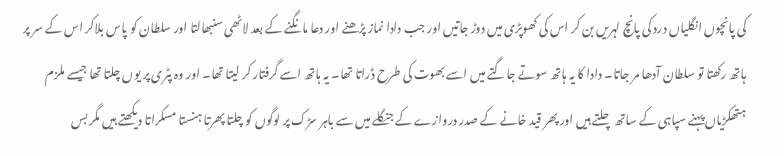کی پانچوں انگلیاں درد کی پانچ لہریں بن کر اس کی کھوپڑی میں دوڑ جاتیں اور جب دادا نماز پڑھنے اور دعا مانگنے کے بعد لاٹھی سنبھالتا اور سلطان کو پاس بلاکر اس کے سر پر ہاتھ رکھتا تو سلطان آدھا مر جاتا۔ دادا کا یہ ہاتھ سوتے جاگتے میں اسے بھوت کی طرح ڈراتا تھا۔ یہ ہاتھ اسے گرفتار کر لیتا تھا۔ اور وہ پٹری پر یوں چلتا تھا جیسے ملزم ہتھکڑیاں پہنے سپاہی کے ساتھ چلتے ہیں اور پھر قید خانے کے صدر دروازے کے جنگلے میں سے باہر سڑک پر لوگوں کو چلتا پھرتا ہنستا مسکراتا دیکھتے ہیں مگر بس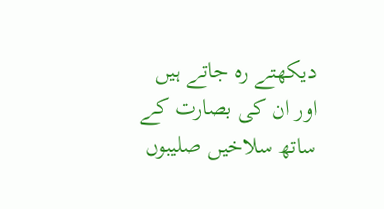دیکھتے رہ جاتے ہیں اور ان کی بصارت کے ساتھ سلاخیں صلیبوں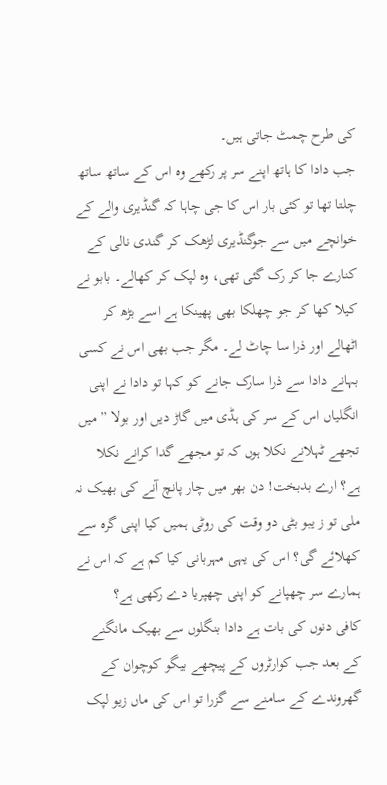کی طرح چمٹ جاتی ہیں۔
جب دادا کا ہاتھ اپنے سر پر رکھے وہ اس کے ساتھ ساتھ چلتا تھا تو کئی بار اس کا جی چاہا کہ گنڈیری والے کے خوانچے میں سے جوگنڈیری لڑھک کر گندی نالی کے کنارے جا کر رک گئی تھی، وہ لپک کر کھالے۔ بابو نے کیلا کھا کر جو چھلکا بھی پھینکا ہے اسے بڑھ کر اٹھالے اور ذرا سا چاٹ لے۔ مگر جب بھی اس نے کسی بہانے دادا سے ذرا سارک جانے کو کہا تو دادا نے اپنی انگلیاں اس کے سر کی ہڈی میں گاڑ دیں اور بولا ” میں تجھے ٹہلانے نکلا ہوں کہ تو مجھے گدا کرانے نکلا ہے؟ ارے بدبخت! دن بھر میں چار پانچ آنے کی بھیک نہ ملی تو ز یبو بٹی دو وقت کی روٹی ہمیں کیا اپنی گرہ سے کھلائے گی؟ اس کی یہی مہربانی کیا کم ہے کہ اس نے ہمارے سر چھپانے کو اپنی چھپریا دے رکھی ہے؟
کافی دنوں کی بات ہے دادا بنگلوں سے بھیک مانگنے کے بعد جب کوارٹروں کے پیچھے بیگو کوچوان کے گھروندے کے سامنے سے گزرا تو اس کی ماں زیو لپک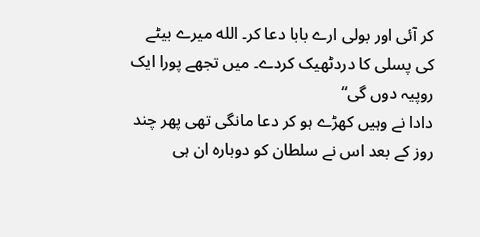کر آئی اور بولی ارے بابا دعا کر۔ الله میرے بیٹے کی پسلی کا دردٹھیک کردے۔ میں تجھے پورا ایک روپیہ دوں گی“
دادا نے وہیں کھڑے ہو کر دعا مانگی تھی پھر چند روز کے بعد اس نے سلطان کو دوبارہ ان ہی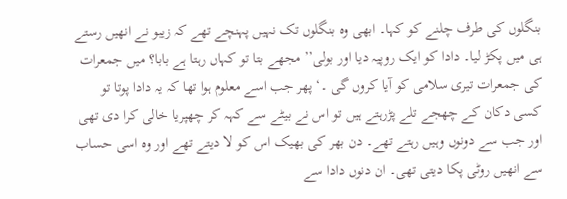بنگلوں کی طرف چلنے کو کہا۔ ابھی وہ بنگلوں تک نہیں پہنچے تھے کہ زیبو نے انھیں رستے ہی میں پکڑ لیا۔ دادا کو ایک روپیہ دیا اور بولی’’ مجھے بتا تو کہاں رہتا ہے بابا؟ میں جمعرات کی جمعرات تیری سلامی کو آیا کروں گی ۔‘ پھر جب اسے معلوم ہوا تھا کہ یہ دادا پوتا تو کسی دکان کے چھجے تلے پڑرہتے ہیں تو اس نے بیٹے سے کہہ کر چھپریا خالی کرا دی تھی اور جب سے دونوں وہیں رہتے تھے۔ دن بھر کی بھیک اس کو لا دیتے تھے اور وہ اسی حساب سے انھیں روٹی پکا دیتی تھی۔ ان دنوں دادا سے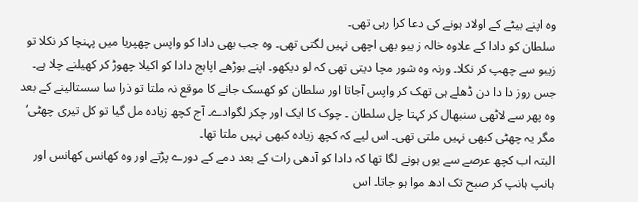وہ اپنے بیٹے کے اولاد ہونے کی دعا کرا رہی تھی۔
سلطان کو دادا کے علاوہ خالہ ز یبو بھی اچھی نہیں لگتی تھی۔ وہ جب بھی دادا کو واپس چھپریا میں پہنچا کر نکلا تو زیبو سے چھپ کر نکلا۔ ورنہ وہ شور مچا دیتی تھی کہ لو دیکھو۔ اپنے بوڑھے اپاہج دادا کو اکیلا چھوڑ کر کھیلنے چلا ہے۔
جس روز دا دا دن ڈھلے ہی تھک کر واپس آجاتا اور سلطان کو کھسک جانے کا موقع نہ ملتا تو ذرا سا سستالینے کے بعد وہ پھر سے لاٹھی سنبھال کر کہتا چل سلطان ۔ چوک کا ایک اور چکر لگوادے۔ آج کچھ زیادہ مل گیا تو کل تیری چھٹی‘ مگر یہ چھٹی کبھی نہیں ملتی تھی۔ اس لیے کہ کچھ زیادہ کبھی نہیں ملتا تھا۔
البتہ اب کچھ عرصے سے یوں ہونے لگا تھا کہ دادا کو آدھی رات کے بعد دمے کے دورے پڑتے اور وہ کھانس کھانس اور ہانپ ہانپ کر صبح تک ادھ موا ہو جاتا۔ اس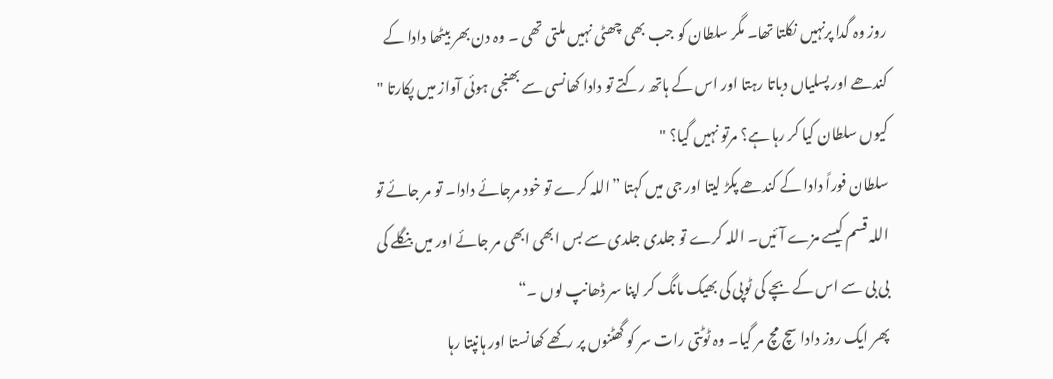روز وہ گدا پرنہیں نکلتا تھا۔ مگر سلطان کو جب بھی چھٹی نہیں ملتی تھی ۔ وہ دن بھر بیٹھا دادا کے کندھے اور پسلیاں دباتا رہتا اور اس کے ہاتھ رکتے تو دادا کھانسی سے بھنجی ہوئی آواز میں پکارتا " کیوں سلطان کیا کر رہا ہے؟ مرتو نہیں گیا؟ "
سلطان فوراً دادا کے کندھے پکڑ لیتا اور جی میں کہتا ”اللہ کرے تو خود مرجائے دادا۔ تو مر جائے تو اللہ قسم کیسے مزے آئیں۔ اللہ کرے تو جلدی جلدی سے بس ابھی ابھی مر جائے اور میں بنگلے کی بی بی سے اس کے بچے کی ٹوپی کی بھیک مانگ کر اپنا سر ڈھانپ لوں ۔“
پھر ایک روز دادا سچ مچ مر گیا۔ وہ ٹوٹتی رات سر کو گھٹنوں پر رکھے کھانستا اور ہانپتا رہا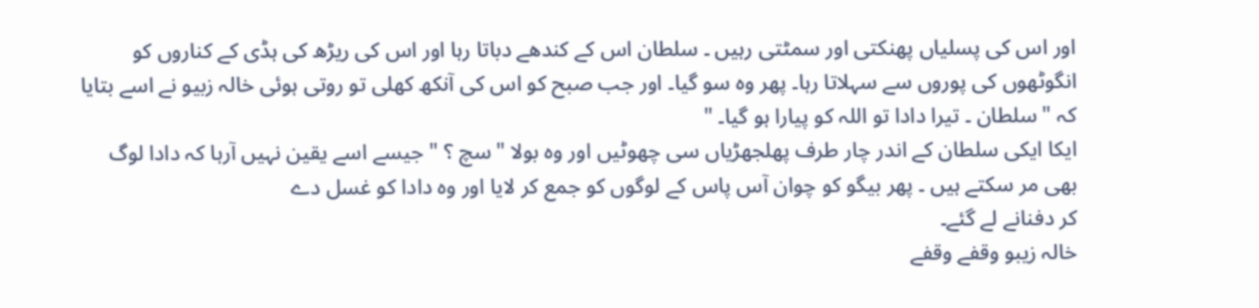اور اس کی پسلیاں پھنکتی اور سمٹتی رہیں ۔ سلطان اس کے کندھے دباتا رہا اور اس کی ریڑھ کی ہڈی کے کناروں کو انگوٹھوں کی پوروں سے سہلاتا رہا۔ پھر وہ سو گیا۔ اور جب صبح کو اس کی آنکھ کھلی تو روتی ہوئی خالہ زبیو نے اسے بتایا کہ " سلطان ۔ تیرا دادا تو اللہ کو پیارا ہو گیا۔ "
ایکا ایکی سلطان کے اندر چار طرف پھلجھڑیاں سی چھوٹیں اور وہ بولا "سچ ؟ " جیسے اسے یقین نہیں آرہا کہ دادا لوگ بھی مر سکتے ہیں ۔ پھر بیگو کو چوان آس پاس کے لوگوں کو جمع کر لایا اور وہ دادا کو غسل دے
کر دفنانے لے گئے۔
خالہ زیبو وقفے وقفے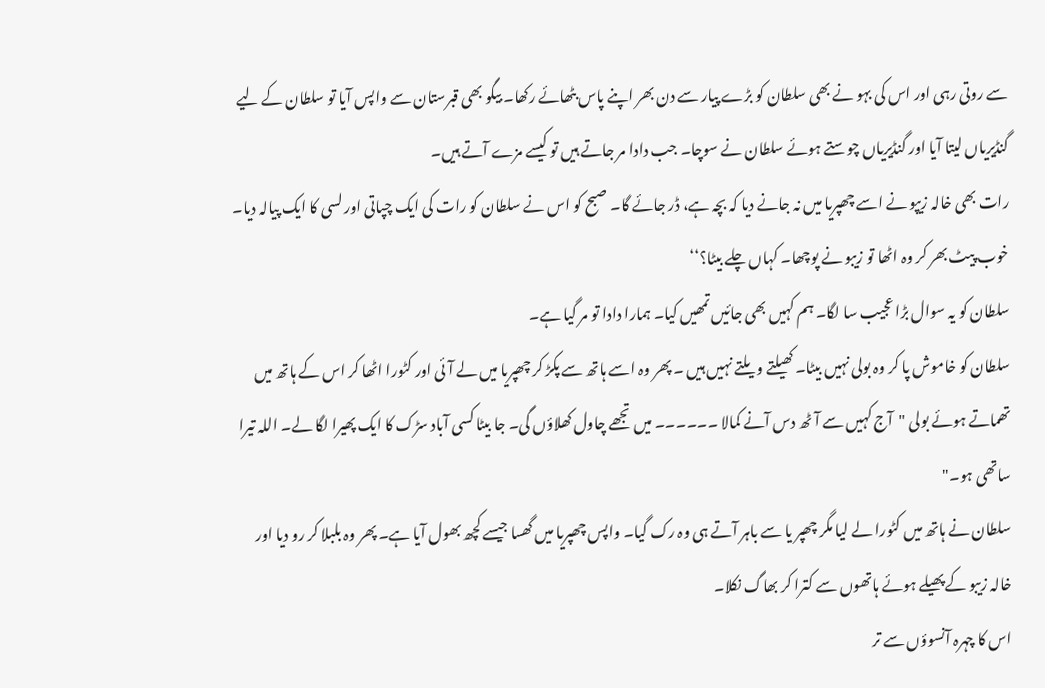سے روتی رہی اور اس کی بہو نے بھی سلطان کو بڑے پیار سے دن بھر اپنے پاس بٹھائے رکھا۔ بیگو بھی قبرستان سے واپس آیا تو سلطان کے لیے گنڈیریاں لیتا آیا اور گنڈیریاں چوستے ہوئے سلطان نے سوچا۔ جب دادا مر جاتے ہیں تو کیسے مزے آتے ہیں۔
رات بھی خالہ زیپو نے اسے چھپریا میں نہ جانے دیا کہ بچہ ہے، ڈر جائے گا۔ صبح کو اس نے سلطان کو رات کی ایک چپاتی اور لسی کا ایک پیالہ دیا۔ خوب پیٹ بھر کر وہ اٹھا تو زیبو نے پوچھا۔ کہاں چلے بیٹا؟‘‘
سلطان کو یہ سوال بڑا عجیب سا لگا۔ ہم کہیں بھی جائیں تمھیں کیا۔ ہمارا دادا تو مر گیا ہے۔
سلطان کو خاموش پا کر وہ بولی نہیں بیٹا۔ کھیلتے ویلتے نہیں ہیں ۔ پھر وہ اسے ہاتھ سے پکڑ کر چھپریا میں لے آئی اور کٹورا اٹھا کر اس کے ہاتھ میں تھماتے ہوئے بولی "آج کہیں سے آٹھ دس آنے کمالا ۔۔۔۔۔۔ میں تجھے چاول کھلاؤں گی۔ جا بیٹا کسی آباد سڑک کا ایک پھیرا لگا لے۔ اللہ تیرا ساتھی ہو۔"
سلطان نے ہاتھ میں کٹورا لے لیا مگر چھپر یا سے باہر آتے ہی وہ رک گیا۔ واپس چھپریا میں گھسا جیسے کچھ بھول آیا ہے۔ پھر وہ بلبلا کر رو دیا اور خالہ زیبو کے پھیلے ہوئے ہاتھوں سے کترا کر بھاگ نکلا۔
اس کا چہرہ آنسوؤں سے تر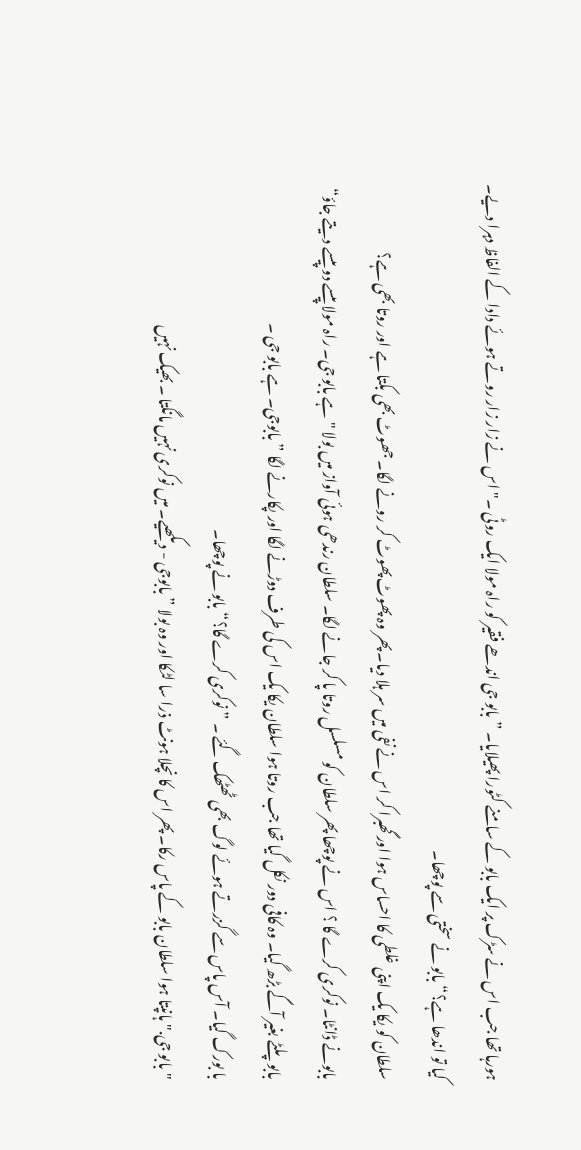ہورہا تھا جب اس نے سڑک پر ایک بابو کے سامنے کٹورا پھیلایا۔ ”بابو جی اندھے فقیر کو راہ مولا ایک روٹی ۔" اس نے زار زار روتے ہوئے دادا کے الفاظ دہرا دیے۔
کیا تو اندھا ہے؟“بابو نے سختی سے پوچھا۔
سلطان کو یکا یک اپنی غلطی کا احساس ہوا اور گھبرا کر اس نے نفی میں سر ہلا دیا۔ پھر وہ پھوٹ پھوٹ کر رونے لگا۔ جھوٹ بھی بکتا ہے اور روتا بھی ہے؟
بابونے ڈانٹا۔ نوکری کرے گا ؟ اس نے پوچھا پھر سلطان کو مسلسل روتا پا کر جانے لگا۔ سلطان رندھی ہوئی آواز میں بولا " ہے بابو جی۔ راہ مولا پیسے دو پیسے دیتے جاؤ“
بابو پلٹے بغیر آگے بڑھ گیا۔ وہ کافی دور نکل گیا تھا جب روتا ہوا سلطان یکا یک اس کی طرف دوڑنے لگا اور پکارنے لگا ”بابوجی۔ ہے بابو جی ۔
با بورک گیا۔ آس پاس سے گزرتے ہوئے لوگ بھی ٹھٹھک گئے ۔ ” نوکری کرے گا؟“بابو نے پوچھا۔
"بابو جی." ہانپتا ہوا سلطان بابو کے پاس رکا۔ پھر اس کا نچلا ہونٹ ذرا سا لٹکا اور وہ بولا ”بابوجی - دیکھیے۔ میں نوکری نہیں مانگتا ۔ بھیک نہیں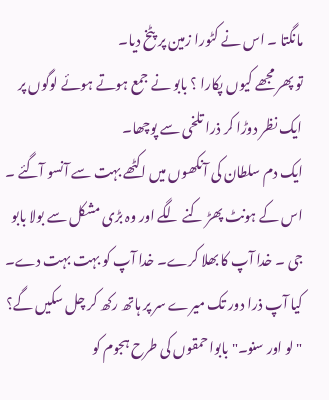مانگتا ۔ اس نے کٹورا زمین پر پٹخ دیا۔
تو پھر مجھے کیوں پکارا ؟ بابو نے جمع ہوتے ہوئے لوگوں پر ایک نظر دوڑا کر ذرا تلخی سے پوچھا۔
ایک دم سلطان کی آنکھوں میں اکٹھے بہت سے آنسو آگئے ۔ اس کے ہونٹ پھڑ کنے لگے اور وہ بڑی مشکل سے بولا بابو جی ۔ خدا آپ کا بھلا کرے۔ خدا آپ کو بہت بہت دے۔ کیا آپ ذرا دور تک میرے سر پر ہاتھ رکھ کر چل سکیں گے؟
" لو اور سنو۔" بابواحمقوں کی طرح ہجوم کو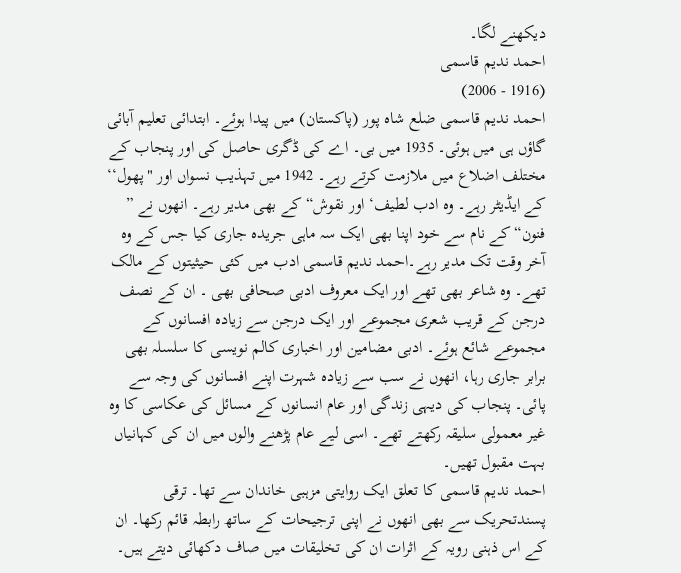دیکھنے لگا۔
احمد ندیم قاسمی
(1916 - 2006)
احمد ندیم قاسمی ضلع شاہ پور (پاکستان) میں پیدا ہوئے۔ ابتدائی تعلیم آبائی گاؤں ہی میں ہوئی۔ 1935 میں بی۔ اے کی ڈگری حاصل کی اور پنجاب کے مختلف اضلاع میں ملازمت کرتے رہے۔ 1942 میں تہذیب نسواں اور "پھول‘‘ کے ایڈیٹر رہے۔ وہ ادب لطیف‘ اور نقوش“ کے بھی مدیر رہے۔ انھوں نے ” فنون“ کے نام سے خود اپنا بھی ایک سہ ماہی جریدہ جاری کیا جس کے وہ آخر وقت تک مدیر رہے۔احمد ندیم قاسمی ادب میں کئی حیثیتوں کے مالک تھے۔ وہ شاعر بھی تھے اور ایک معروف ادبی صحافی بھی ۔ ان کے نصف درجن کے قریب شعری مجموعے اور ایک درجن سے زیادہ افسانوں کے مجموعے شائع ہوئے۔ ادبی مضامین اور اخباری کالم نویسی کا سلسلہ بھی برابر جاری رہا، انھوں نے سب سے زیادہ شہرت اپنے افسانوں کی وجہ سے پائی۔ پنجاب کی دیہی زندگی اور عام انسانوں کے مسائل کی عکاسی کا وہ غیر معمولی سلیقہ رکھتے تھے۔ اسی لیے عام پڑھنے والوں میں ان کی کہانیاں بہت مقبول تھیں۔
احمد ندیم قاسمی کا تعلق ایک روایتی مزہبی خاندان سے تھا۔ ترقی پسندتحریک سے بھی انھوں نے اپنی ترجیحات کے ساتھ رابطہ قائم رکھا۔ ان کے اس ذہنی رویہ کے اثرات ان کی تخلیقات میں صاف دکھائی دیتے ہیں۔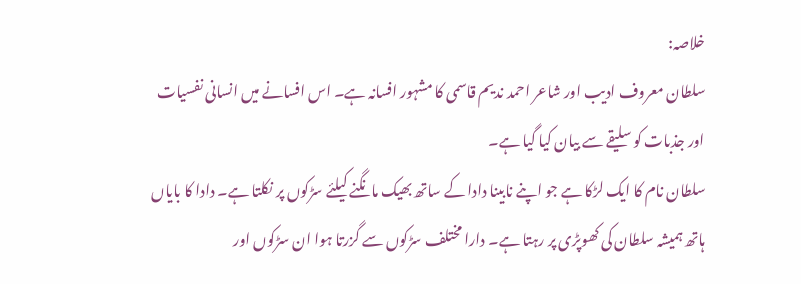خلاصہ:
سلطان معروف ادیب اور شاعر احمد ندیم قاسمی کا مشہور افسانہ ہے۔ اس افسانے میں انسانی نفسیات اور جذبات کو سلیقے سے بیان کیا گیا ہے۔
سلطان نام کا ایک لڑکا ہے جو اپنے نابینا دادا کے ساتھ بھیک مانگنے کیلئے سڑکوں پر نکلتا ہے۔ دادا کا بایاں ہاتھ ہمیشہ سلطان کی کھوپڑی پر رہتا ہے۔ دارا مختلف سڑکوں سے گزرتا ہوا ان سڑکوں اور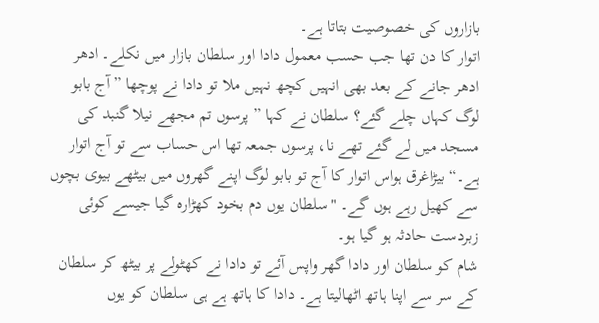بازاروں کی خصوصیت بتاتا ہے۔
اتوار کا دن تھا جب حسب معمول دادا اور سلطان بازار میں نکلے۔ ادھر ادھر جانے کے بعد بھی انہیں کچھ نہیں ملا تو دادا نے پوچھا ”آج بابو لوگ کہاں چلے گئے؟ سلطان نے کہا ” پرسوں تم مجھے نیلا گنبد کی مسجد میں لے گئے تھے نا، پرسوں جمعہ تھا اس حساب سے تو آج اتوار ہے۔“ بیڑاغرق ہواس اتوار کا آج تو بابو لوگ اپنے گھروں میں بیٹھے بیوی بچوں سے کھیل رہے ہوں گے۔ "سلطان یوں دم بخود کھڑارہ گیا جیسے کوئی زبردست حادثہ ہو گیا ہو۔
شام کو سلطان اور دادا گھر واپس آئے تو دادا نے کھٹولے پر بیٹھ کر سلطان کے سر سے اپنا ہاتھ اٹھالیتا ہے۔ دادا کا ہاتھ ہے ہی سلطان کو یوں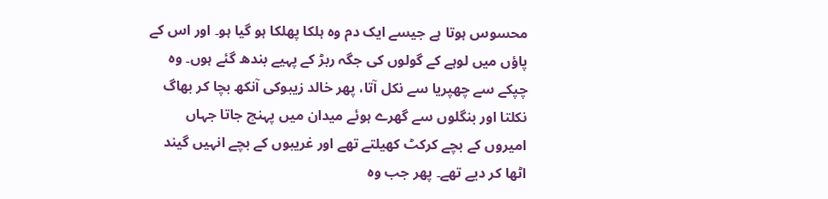محسوس ہوتا ہے جیسے ایک دم وہ ہلکا پھلکا ہو گیا ہو۔ اور اس کے پاؤں میں لوہے کے گولوں کی جگہ ربڑ کے پہیے بندھ گئے ہوں۔ وہ چپکے سے چھپریا سے نکل آتا، پھر خالد زیبوکی آنکھ بچا کر بھاگ نکلتا اور بنگلوں سے گھرے ہوئے میدان میں پہنچ جاتا جہاں امیروں کے بچے کرکٹ کھیلتے تھے اور غریبوں کے بچے انہیں گیند اٹھا کر دیے تھے۔ پھر جب وہ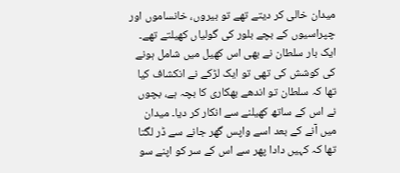میدان خالی کر دیتے تھے تو بیروں، خانساموں اور چپراسیوں کے بچے بلور کی گولیاں کھیلتے تھے۔ ایک بار سلطان نے بھی اس کھیل میں شامل ہونے کی کوشش کی تھی تو ایک لڑکے نے انکشاف کیا تھا کہ سلطان تو اندھے بھکاری کا بچہ ہے، بچوں نے اس کے ساتھ کھیلنے سے انکار کر دیا۔ میدان میں آنے کے بعد اسے واپس گھر جانے سے ڈر لگتا تھا کہ کہیں دادا پھر سے اس کے سر کو اپنے سو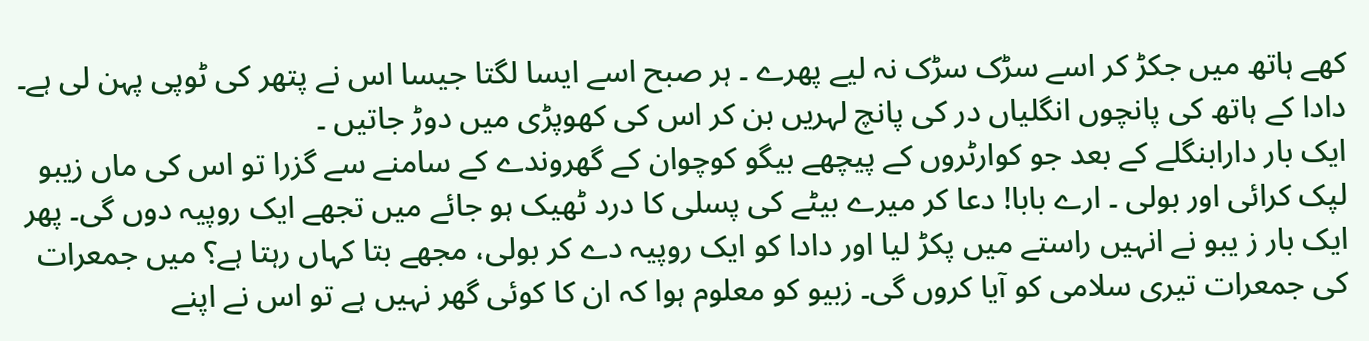کھے ہاتھ میں جکڑ کر اسے سڑک سڑک نہ لیے پھرے ۔ ہر صبح اسے ایسا لگتا جیسا اس نے پتھر کی ٹوپی پہن لی ہے۔ دادا کے ہاتھ کی پانچوں انگلیاں در کی پانچ لہریں بن کر اس کی کھوپڑی میں دوڑ جاتیں ۔
ایک بار دارابنگلے کے بعد جو کوارٹروں کے پیچھے بیگو کوچوان کے گھروندے کے سامنے سے گزرا تو اس کی ماں زیبو لپک کرائی اور بولی ۔ ارے بابا! دعا کر میرے بیٹے کی پسلی کا درد ٹھیک ہو جائے میں تجھے ایک روپیہ دوں گی۔ پھر ایک بار ز یبو نے انہیں راستے میں پکڑ لیا اور دادا کو ایک روپیہ دے کر بولی، مجھے بتا کہاں رہتا ہے؟ میں جمعرات کی جمعرات تیری سلامی کو آیا کروں گی۔ زبیو کو معلوم ہوا کہ ان کا کوئی گھر نہیں ہے تو اس نے اپنے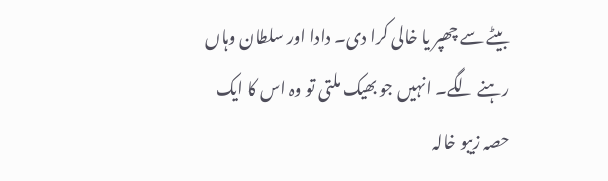بیٹے سے چھپر یا خالی کرا دی۔ دادا اور سلطان وہاں رہنے لگے۔ انہیں جو بھیک ملتی تو وہ اس کا ایک حصہ زیبو خالہ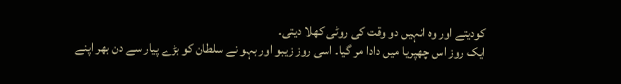کودیتے اور وہ انہیں دو وقت کی روٹی کھلا دیتی۔
ایک روز اس چھپریا میں دادا مر گیا۔ اسی روز زیبو اور بہو نے سلطان کو بڑے پیار سے دن بھر اپنے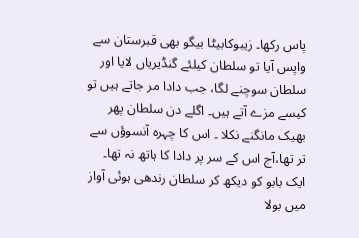پاس رکھا۔ زیبوکابیٹا بیگو بھی قبرستان سے واپس آیا تو سلطان کیلئے گنڈیریاں لایا اور سلطان سوچنے لگا، جب دادا مر جاتے ہیں تو کیسے مزے آتے ہیں۔ اگلے دن سلطان پھر بھیک مانگنے نکلا ۔ اس کا چہرہ آنسوؤں سے تر تھا،آج اس کے سر پر دادا کا ہاتھ نہ تھا۔ ایک بابو کو دیکھ کر سلطان رندھی ہوئی آواز میں بولا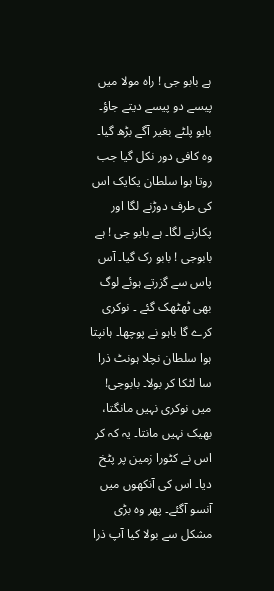ہے بابو جی ! راہ مولا میں پیسے دو پیسے دیتے جاؤ۔ بابو پلٹے بغیر آگے بڑھ گیا۔ وہ کافی دور نکل گیا جب روتا ہوا سلطان یکایک اس کی طرف دوڑنے لگا اور پکارنے لگا۔ ہے بابو جی ! ہے بابوجی ! بابو رک گیا۔ آس پاس سے گزرتے ہوئے لوگ بھی ٹھٹھک گئے ۔ نوکری کرے گا باہو نے پوچھا۔ ہانپتا ہوا سلطان نچلا ہونٹ ذرا سا لٹکا کر بولا۔ بابوجی! میں نوکری نہیں مانگتا، بھیک نہیں مانتا۔ یہ کہ کر اس نے کٹورا زمین پر پٹخ دیا۔ اس کی آنکھوں میں آنسو آگئے۔ پھر وہ بڑی مشکل سے بولا کیا آپ ذرا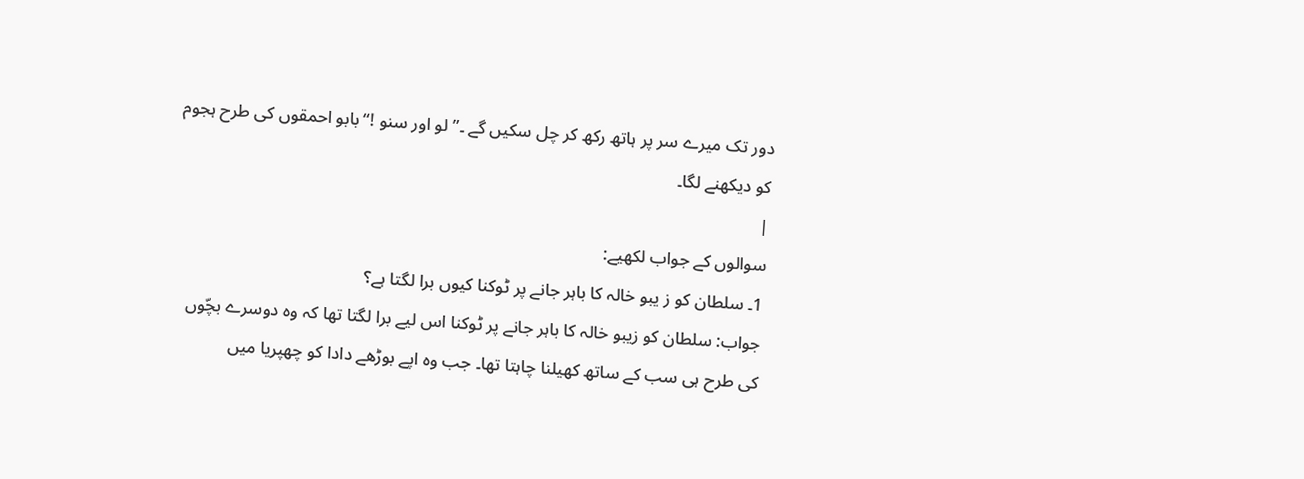دور تک میرے سر پر ہاتھ رکھ کر چل سکیں گے ۔” لو اور سنو !“بابو احمقوں کی طرح ہجوم کو دیکھنے لگا۔
|
سوالوں کے جواب لکھیے:
1۔ سلطان کو ز یبو خالہ کا باہر جانے پر ٹوکنا کیوں برا لگتا ہے؟
جواب: سلطان کو زیبو خالہ کا باہر جانے پر ٹوکنا اس لیے برا لگتا تھا کہ وہ دوسرے بچّوں کی طرح ہی سب کے ساتھ کھیلنا چاہتا تھا۔ جب وہ اپے بوڑھے دادا کو چھپریا میں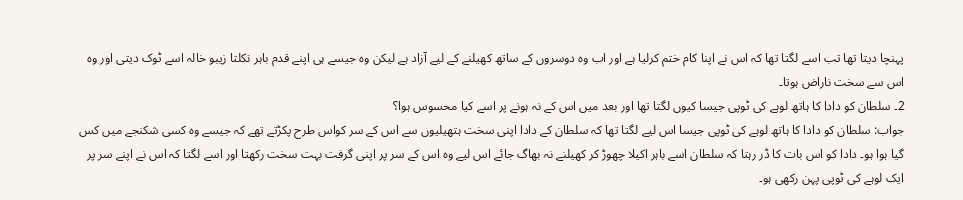پہنچا دیتا تھا تب اسے لگتا تھا کہ اس نے اپنا کام ختم کرلیا ہے اور اب وہ دوسروں کے ساتھ کھیلنے کے لیے آزاد ہے لیکن وہ جیسے ہی اپنے قدم باہر نکلتا زیبو خالہ اسے ٹوک دیتی اور وہ اس سے سخت ناراض ہوتا۔
2۔ سلطان کو دادا کا ہاتھ لوہے کی ٹوپی جیسا کیوں لگتا تھا اور بعد میں اس کے نہ ہونے پر اسے کیا محسوس ہوا؟
جواب: سلطان کو دادا کا ہاتھ لوہے کی ٹوپی جیسا اس لیے لگتا تھا کہ سلطان کے دادا اپنی سخت ہتھیلیوں سے اس کے سر کواس طرح پکڑتے تھے کہ جیسے وہ کسی شکنجے میں کس گیا ہوا ہو۔ دادا کو اس بات کا ڈر رہتا کہ سلطان اسے باہر اکیلا چھوڑ کر کھیلنے نہ بھاگ جائے اس لیے وہ اس کے سر پر اپنی گرفت بہت سخت رکھتا اور اسے لگتا کہ اس نے اپنے سر پر ایک لوہے کی ٹوپی پہن رکھی ہو۔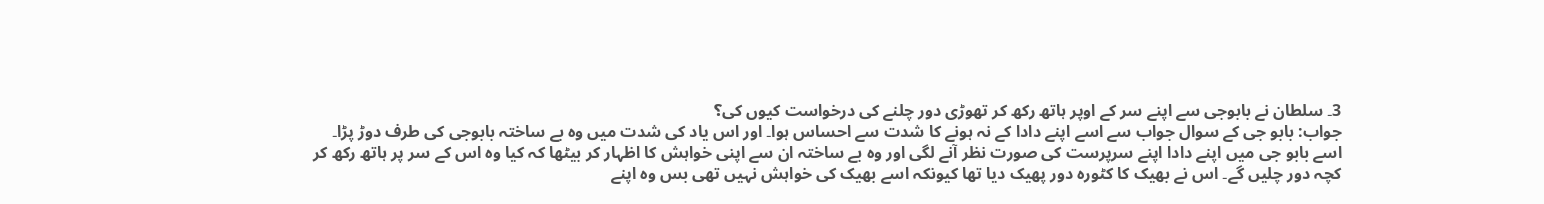3۔ سلطان نے بابوجی سے اپنے سر کے اوپر ہاتھ رکھ کر تھوڑی دور چلنے کی درخواست کیوں کی؟
جواب: بابو جی کے سوال جواب سے اسے اپنے دادا کے نہ ہونے کا شدت سے احساس ہوا۔ اور اس یاد کی شدت میں وہ بے ساختہ بابوجی کی طرف دوڑ پڑا۔ اسے بابو جی میں اپنے دادا اپنے سرپرست کی صورت نظر آنے لگی اور وہ بے ساختہ ان سے اپنی خواہش کا اظہار کر بیٹھا کہ کیا وہ اس کے سر پر ہاتھ رکھ کر کچہ دور چلیں گے۔ اس نے بھیک کا کٹورہ دور پھیک دیا تھا کیونکہ اسے بھیک کی خواہش نہیں تھی بس وہ اپنے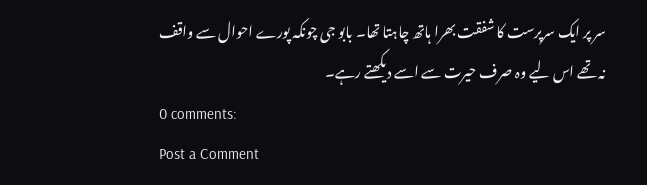سر پر ایک سرپرست کا شفقت بھرا ہاتھ چاہتا تھا۔ بابو جی چونکہ پورے احوال سے واقف نہ تھے اس لیے وہ صرف حیرت سے اسے دیکھتے رہے۔
0 comments:
Post a Comment